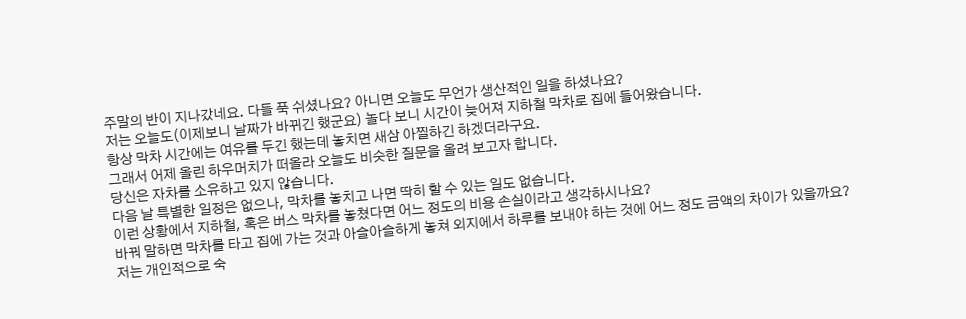주말의 반이 지나갔네요. 다들 푹 쉬셨나요? 아니면 오늘도 무언가 생산적인 일을 하셨나요?
저는 오늘도(이제보니 날짜가 바뀌긴 했군요) 놀다 보니 시간이 늦어져 지하철 막차로 집에 들어왔습니다.
항상 막차 시간에는 여유를 두긴 했는데 놓치면 새삼 아찔하긴 하겠더라구요.
그래서 어제 올린 하우머치가 떠올라 오늘도 비슷한 질문을 올려 보고자 합니다.
당신은 자차를 소유하고 있지 않습니다.
다음 날 특별한 일정은 없으나, 막차를 놓치고 나면 딱히 할 수 있는 일도 없습니다.
이런 상황에서 지하철, 혹은 버스 막차를 놓쳤다면 어느 정도의 비용 손실이라고 생각하시나요?
바꿔 말하면 막차를 타고 집에 가는 것과 아슬아슬하게 놓쳐 외지에서 하루를 보내야 하는 것에 어느 정도 금액의 차이가 있을까요?
저는 개인적으로 숙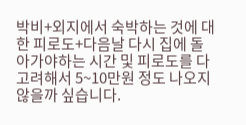박비+외지에서 숙박하는 것에 대한 피로도+다음날 다시 집에 돌아가야하는 시간 및 피로도를 다 고려해서 5~10만원 정도 나오지 않을까 싶습니다.